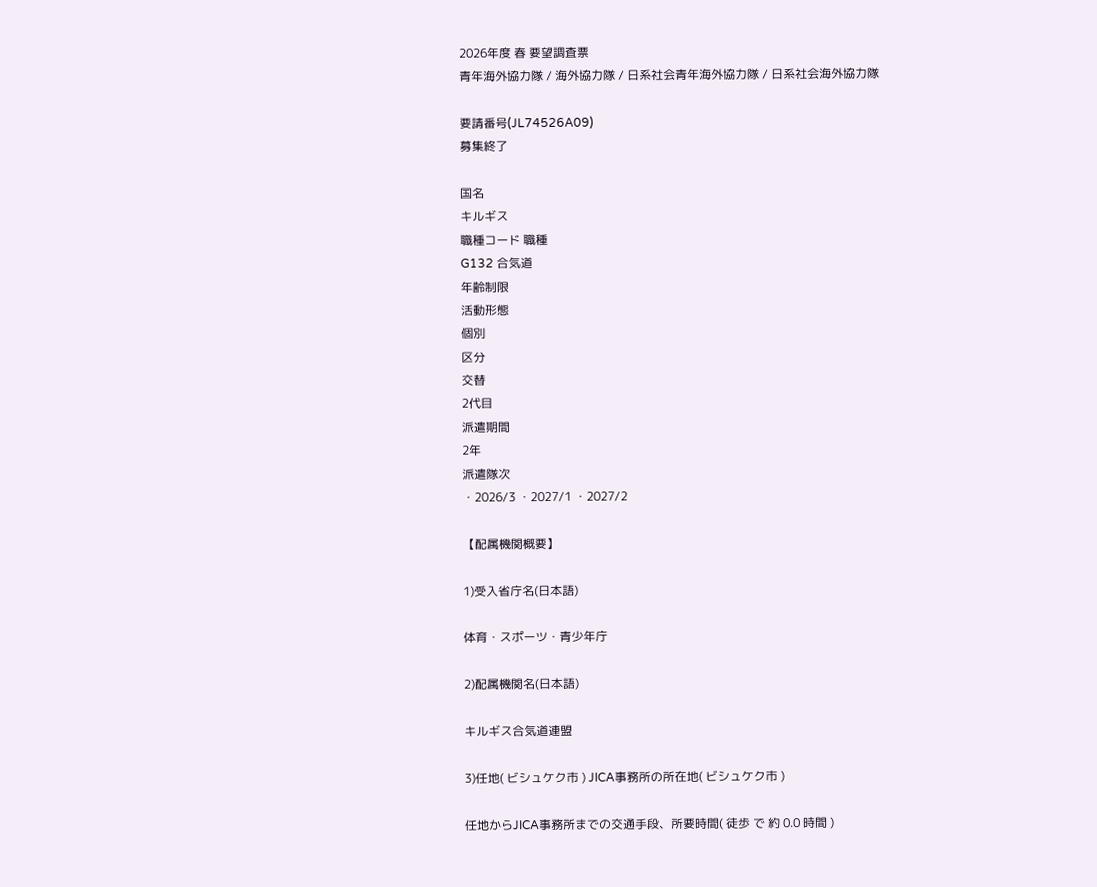2026年度 春 要望調査票
青年海外協力隊 / 海外協力隊 / 日系社会青年海外協力隊 / 日系社会海外協力隊

要請番号(JL74526A09)
募集終了

国名
キルギス
職種コード 職種
G132 合気道
年齢制限
活動形態
個別
区分
交替
2代目
派遣期間
2年
派遣隊次
・2026/3 ・2027/1 ・2027/2

【配属機関概要】

1)受入省庁名(日本語)

体育・スポーツ・青少年庁

2)配属機関名(日本語)

キルギス合気道連盟

3)任地( ビシュケク市 ) JICA事務所の所在地( ビシュケク市 )

任地からJICA事務所までの交通手段、所要時間( 徒歩 で 約 0.0 時間 )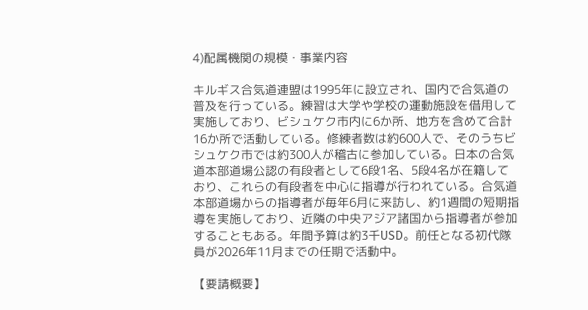4)配属機関の規模・事業内容

キルギス合気道連盟は1995年に設立され、国内で合気道の普及を行っている。練習は大学や学校の運動施設を借用して実施しており、ビシュケク市内に6か所、地方を含めて合計16か所で活動している。修練者数は約600人で、そのうちビシュケク市では約300人が稽古に参加している。日本の合気道本部道場公認の有段者として6段1名、5段4名が在籍しており、これらの有段者を中心に指導が行われている。合気道本部道場からの指導者が毎年6月に来訪し、約1週間の短期指導を実施しており、近隣の中央アジア諸国から指導者が参加することもある。年間予算は約3千USD。前任となる初代隊員が2026年11月までの任期で活動中。

【要請概要】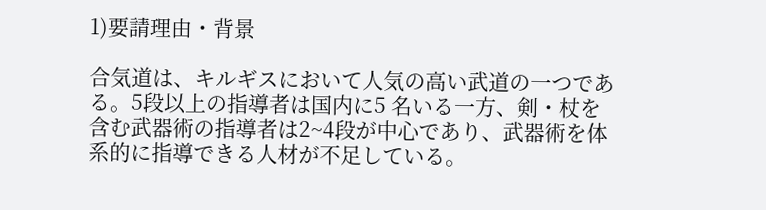1)要請理由・背景

合気道は、キルギスにおいて人気の高い武道の一つである。5段以上の指導者は国内に5 名いる一方、剣・杖を含む武器術の指導者は2~4段が中心であり、武器術を体系的に指導できる人材が不足している。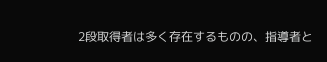2段取得者は多く存在するものの、指導者と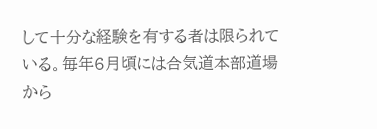して十分な経験を有する者は限られている。毎年6月頃には合気道本部道場から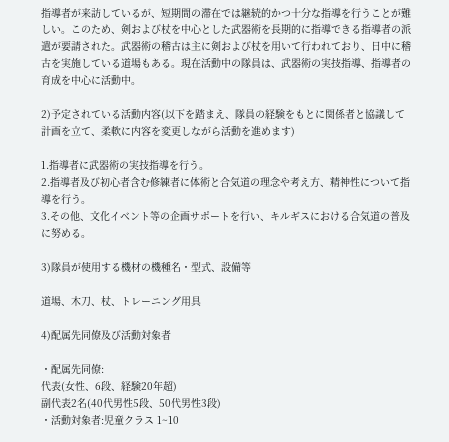指導者が来訪しているが、短期間の滞在では継続的かつ十分な指導を行うことが難しい。このため、剣および杖を中心とした武器術を長期的に指導できる指導者の派遣が要請された。武器術の稽古は主に剣および杖を用いて行われており、日中に稽古を実施している道場もある。現在活動中の隊員は、武器術の実技指導、指導者の育成を中心に活動中。

2)予定されている活動内容(以下を踏まえ、隊員の経験をもとに関係者と協議して計画を立て、柔軟に内容を変更しながら活動を進めます)

1.指導者に武器術の実技指導を行う。
2.指導者及び初心者含む修練者に体術と合気道の理念や考え方、精神性について指導を行う。
3.その他、文化イベント等の企画サポートを行い、キルギスにおける合気道の普及に努める。

3)隊員が使用する機材の機種名・型式、設備等

道場、木刀、杖、トレーニング用具

4)配属先同僚及び活動対象者

・配属先同僚:
代表(女性、6段、経験20年超)
副代表2名(40代男性5段、50代男性3段)
・活動対象者:児童クラス 1~10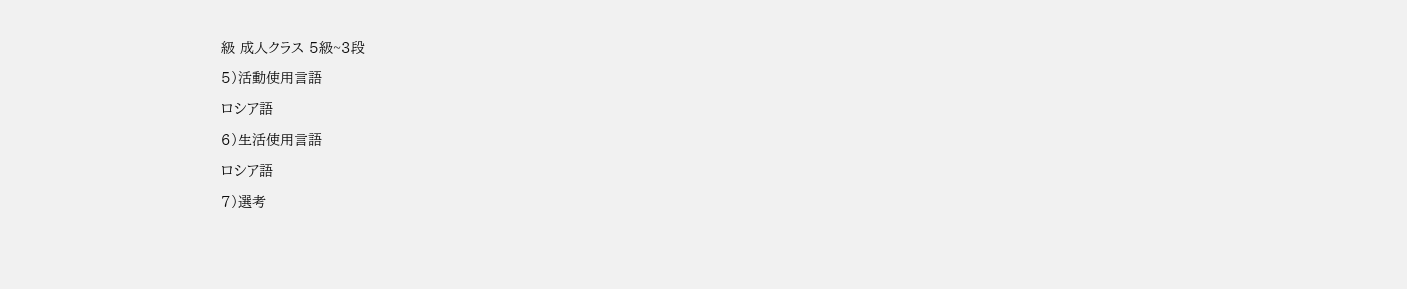級 成人クラス 5級~3段

5)活動使用言語

ロシア語

6)生活使用言語

ロシア語

7)選考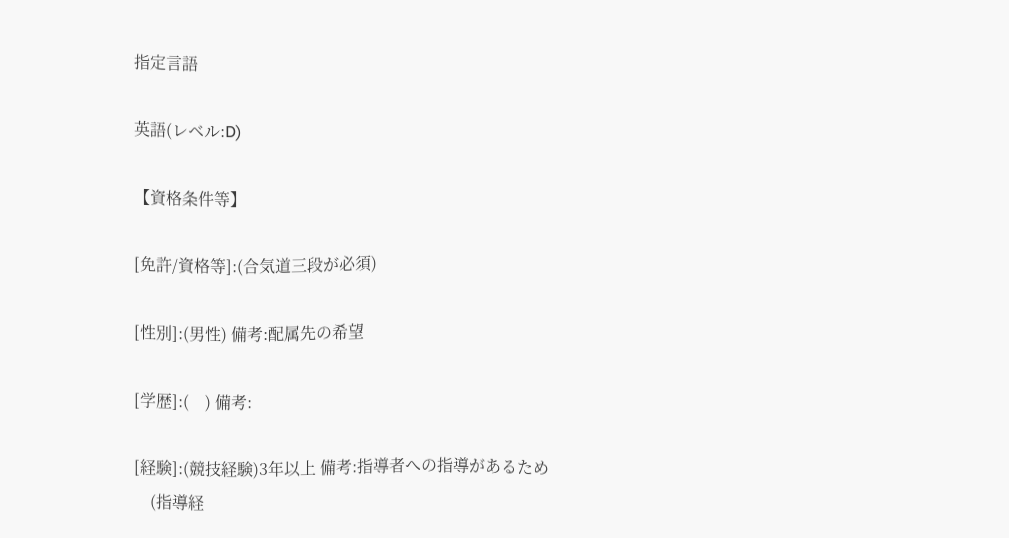指定言語

英語(レベル:D)

【資格条件等】

[免許/資格等]:(合気道三段が必須)

[性別]:(男性) 備考:配属先の希望

[学歴]:(    ) 備考:

[経験]:(競技経験)3年以上 備考:指導者への指導があるため
    (指導経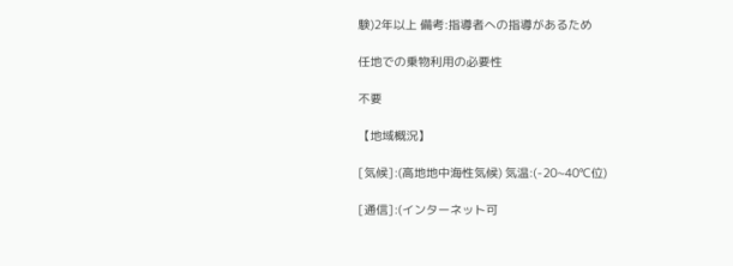験)2年以上 備考:指導者への指導があるため

任地での乗物利用の必要性

不要

【地域概況】

[気候]:(高地地中海性気候) 気温:(-20~40℃位)

[通信]:(インターネット可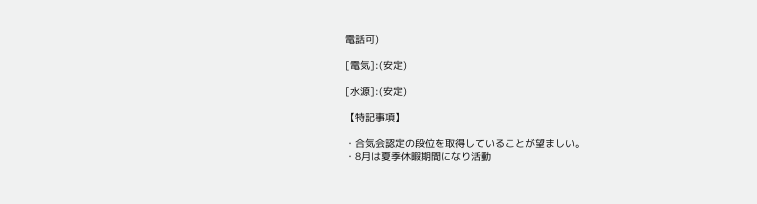電話可)

[電気]:(安定)

[水源]:(安定)

【特記事項】

・合気会認定の段位を取得していることが望ましい。
・8月は夏季休暇期間になり活動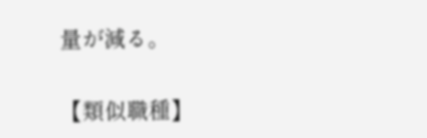量が減る。

【類似職種】